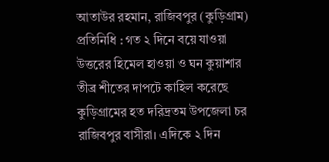আতাউর রহমান, রাজিবপুর (কুড়িগ্রাম) প্রতিনিধি : গত ২ দিনে বয়ে যাওয়া উত্তরের হিমেল হাওয়া ও ঘন কুয়াশার তীব্র শীতের দাপটে কাহিল করেছে কুড়িগ্রামের হত দরিদ্রতম উপজেলা চর রাজিবপুর বাসীরা। এদিকে ২ দিন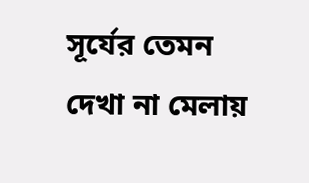সূর্যের তেমন দেখা না মেলায়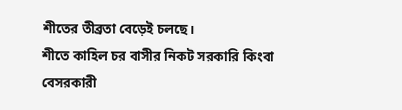শীতের তীব্রতা বেড়েই চলছে।
শীতে কাহিল চর বাসীর নিকট সরকারি কিংবা বেসরকারী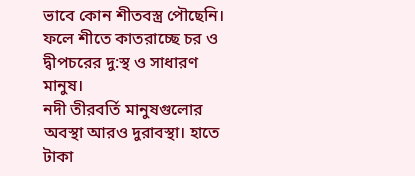ভাবে কোন শীতবস্ত্র পৌছেনি। ফলে শীতে কাতরাচ্ছে চর ও দ্বীপচরের দু:স্থ ও সাধারণ মানুষ।
নদী তীরবর্তি মানুষগুলোর অবস্থা আরও দুরাবস্থা। হাতে টাকা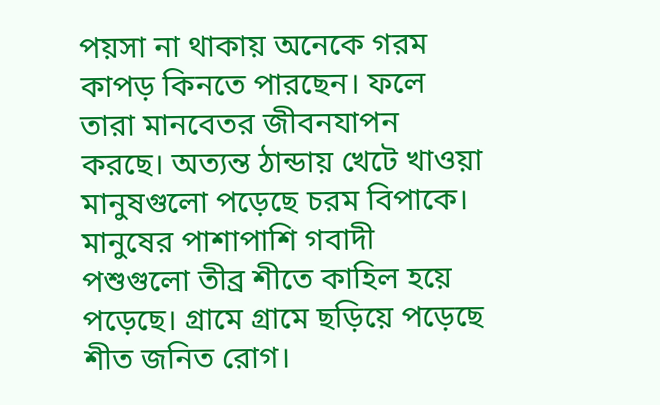পয়সা না থাকায় অনেকে গরম কাপড় কিনতে পারছেন। ফলে তারা মানবেতর জীবনযাপন করছে। অত্যন্ত ঠান্ডায় খেটে খাওয়া মানুষগুলো পড়েছে চরম বিপাকে।
মানুষের পাশাপাশি গবাদী পশুগুলো তীব্র শীতে কাহিল হয়ে পড়েছে। গ্রামে গ্রামে ছড়িয়ে পড়েছে শীত জনিত রোগ।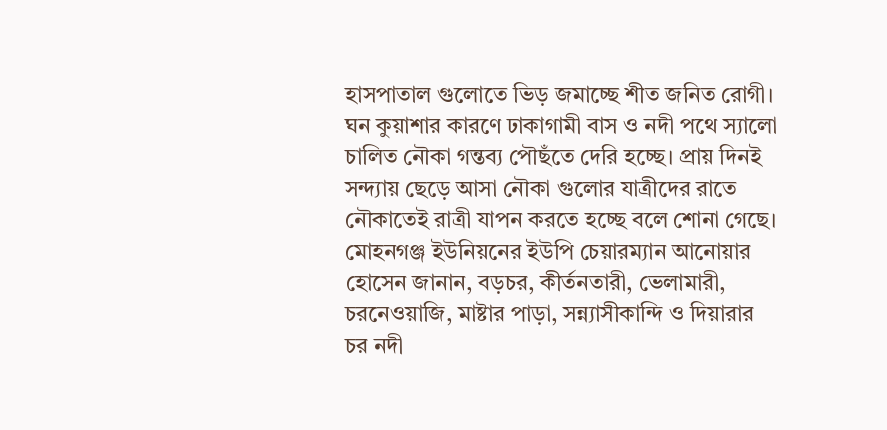হাসপাতাল গুলোতে ভিড় জমাচ্ছে শীত জনিত রোগী।
ঘন কুয়াশার কারণে ঢাকাগামী বাস ও নদী পথে স্যালো চালিত নৌকা গন্তব্য পৌছঁতে দেরি হচ্ছে। প্রায় দিনই সন্দ্যায় ছেড়ে আসা নৌকা গুলোর যাত্রীদের রাতে নৌকাতেই রাত্রী যাপন করতে হচ্ছে বলে শোনা গেছে।
মোহনগঞ্জ ইউনিয়নের ইউপি চেয়ারম্যান আনোয়ার হোসেন জানান, বড়চর, কীর্তনতারী, ভেলামারী, চরনেওয়াজি, মাষ্টার পাড়া, সন্ন্যাসীকান্দি ও দিয়ারার চর নদী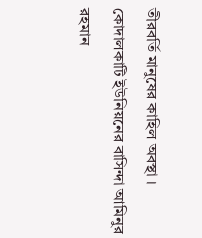তীরবর্তি মানুষের কাহিল অবস্থা ।
কোদালকাটি ইউনিয়নের বাসিন্দা আমিনুর রহমান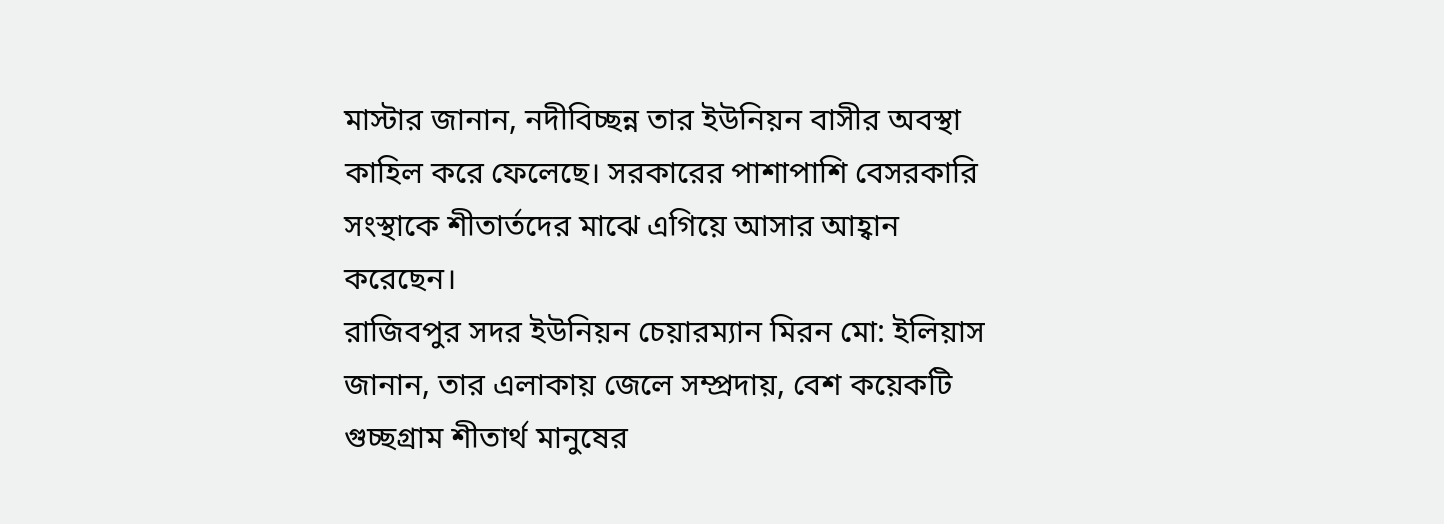মাস্টার জানান, নদীবিচ্ছন্ন তার ইউনিয়ন বাসীর অবস্থা কাহিল করে ফেলেছে। সরকারের পাশাপাশি বেসরকারি সংস্থাকে শীতার্তদের মাঝে এগিয়ে আসার আহ্বান করেছেন।
রাজিবপুর সদর ইউনিয়ন চেয়ারম্যান মিরন মো: ইলিয়াস জানান, তার এলাকায় জেলে সম্প্রদায়, বেশ কয়েকটি গুচ্ছগ্রাম শীতার্থ মানুষের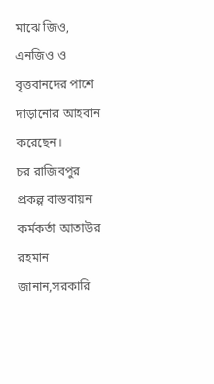মাঝে জিও, এনজিও ও বৃত্তবানদের পাশে দাড়ানোর আহবান করেছেন।
চর রাজিবপুর প্রকল্প বাস্তবায়ন কর্মকর্তা আতাউর রহমান জানান,সরকারি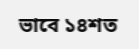ভাবে ১৪শত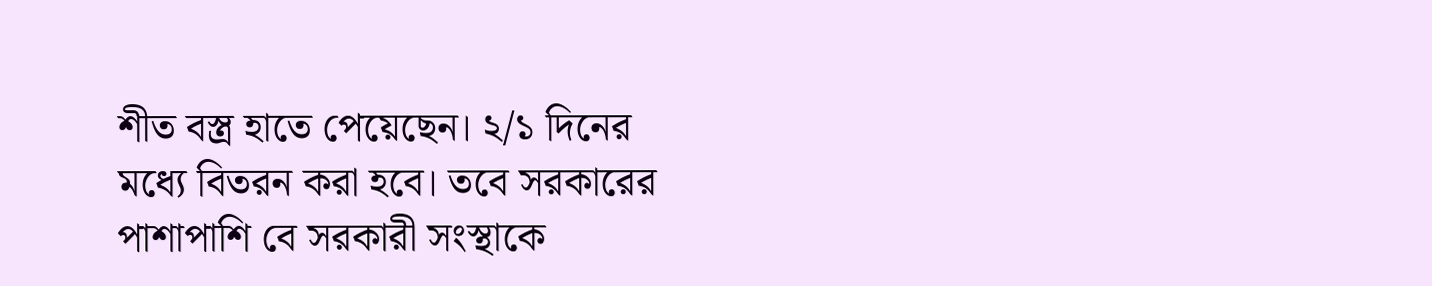শীত বস্ত্র হাতে পেয়েছেন। ২/১ দিনের মধ্যে বিতরন করা হবে। তবে সরকারের পাশাপাশি বে সরকারী সংস্থাকে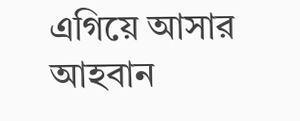এগিয়ে আসার আহবান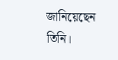জানিয়েছেন তিনি।